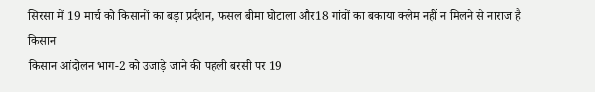सिरसा में 19 मार्च को किसानों का बड़ा प्रर्दशन, फसल बीमा घोटाला और18 गांवों का बकाया क्लेम नहीं न मिलने से नाराज है किसान
किसान आंदोलन भाग-2 को उजाड़े जाने की पहली बरसी पर 19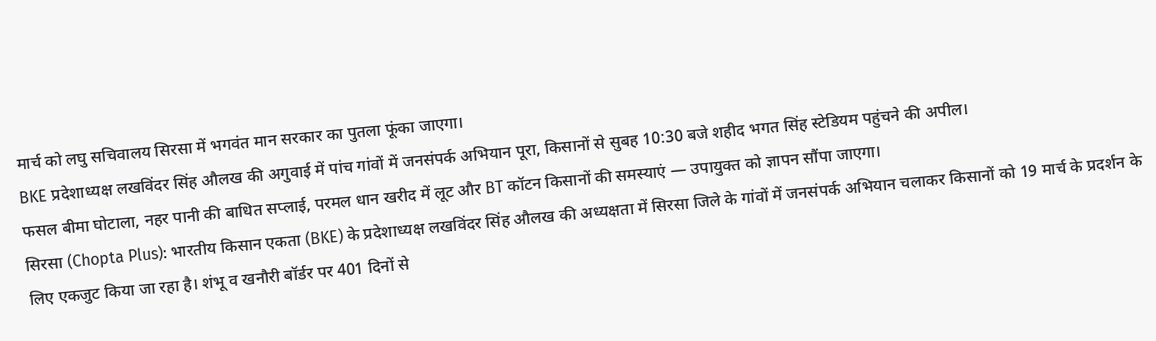मार्च को लघु सचिवालय सिरसा में भगवंत मान सरकार का पुतला फूंका जाएगा।
BKE प्रदेशाध्यक्ष लखविंदर सिंह औलख की अगुवाई में पांच गांवों में जनसंपर्क अभियान पूरा, किसानों से सुबह 10:30 बजे शहीद भगत सिंह स्टेडियम पहुंचने की अपील।
फसल बीमा घोटाला, नहर पानी की बाधित सप्लाई, परमल धान खरीद में लूट और BT कॉटन किसानों की समस्याएं — उपायुक्त को ज्ञापन सौंपा जाएगा।
सिरसा (Chopta Plus): भारतीय किसान एकता (BKE) के प्रदेशाध्यक्ष लखविंदर सिंह औलख की अध्यक्षता में सिरसा जिले के गांवों में जनसंपर्क अभियान चलाकर किसानों को 19 मार्च के प्रदर्शन के लिए एकजुट किया जा रहा है। शंभू व खनौरी बॉर्डर पर 401 दिनों से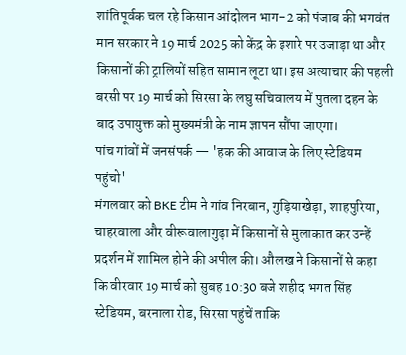शांतिपूर्वक चल रहे किसान आंदोलन भाग-2 को पंजाब की भगवंत मान सरकार ने 19 मार्च 2025 को केंद्र के इशारे पर उजाड़ा था और किसानों की ट्रालियों सहित सामान लूटा था। इस अत्याचार की पहली बरसी पर 19 मार्च को सिरसा के लघु सचिवालय में पुतला दहन के बाद उपायुक्त को मुख्यमंत्री के नाम ज्ञापन सौंपा जाएगा।
पांच गांवों में जनसंपर्क — 'हक की आवाज के लिए स्टेडियम पहुंचो'
मंगलवार को BKE टीम ने गांव निरबान, गुड़ियाखेड़ा, शाहपुरिया, चाहरवाला और वीरूवालागुढ़ा में किसानों से मुलाकात कर उन्हें प्रदर्शन में शामिल होने की अपील की। औलख ने किसानों से कहा कि वीरवार 19 मार्च को सुबह 10:30 बजे शहीद भगत सिंह स्टेडियम, बरनाला रोड, सिरसा पहुंचें ताकि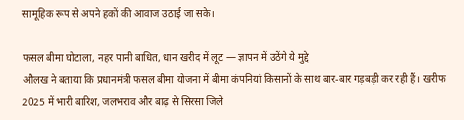सामूहिक रूप से अपने हकों की आवाज उठाई जा सके।

फसल बीमा घोटाला, नहर पानी बाधित, धान खरीद में लूट — ज्ञापन में उठेंगे ये मुद्दे
औलख ने बताया कि प्रधानमंत्री फसल बीमा योजना में बीमा कंपनियां किसानों के साथ बार-बार गड़बड़ी कर रही हैं। खरीफ 2025 में भारी बारिश, जलभराव और बाढ़ से सिरसा जिले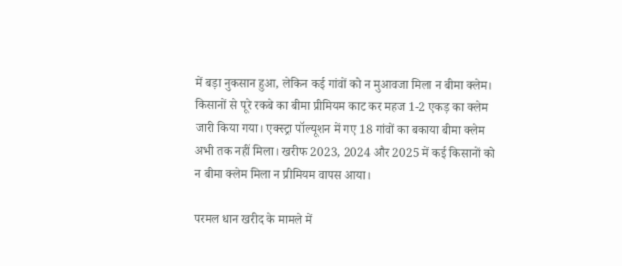में बड़ा नुकसान हुआ, लेकिन कई गांवों को न मुआवजा मिला न बीमा क्लेम। किसानों से पूरे रकबे का बीमा प्रीमियम काट कर महज 1-2 एकड़ का क्लेम जारी किया गया। एक्स्ट्रा पॉल्यूशन में गए 18 गांवों का बकाया बीमा क्लेम अभी तक नहीं मिला। खरीफ 2023, 2024 और 2025 में कई किसानों को न बीमा क्लेम मिला न प्रीमियम वापस आया।

परमल धान खरीद के मामले में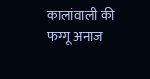कालांवाली की फग्गू अनाज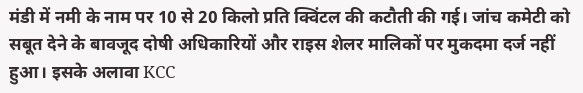मंडी में नमी के नाम पर 10 से 20 किलो प्रति क्विंटल की कटौती की गई। जांच कमेटी को सबूत देने के बावजूद दोषी अधिकारियों और राइस शेलर मालिकों पर मुकदमा दर्ज नहीं हुआ। इसके अलावा KCC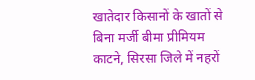खातेदार किसानों के खातों से बिना मर्जी बीमा प्रीमियम काटने, सिरसा जिले में नहरों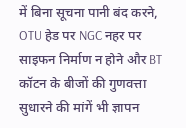में बिना सूचना पानी बंद करने, OTU हेड पर NGC नहर पर साइफन निर्माण न होने और BT कॉटन के बीजों की गुणवत्ता सुधारने की मांगें भी ज्ञापन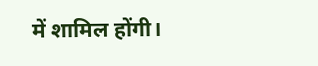में शामिल होंगी।